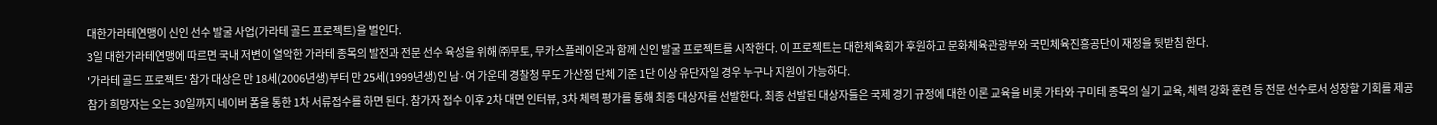대한가라테연맹이 신인 선수 발굴 사업(가라테 골드 프로젝트)을 벌인다.
3일 대한가라테연맹에 따르면 국내 저변이 열악한 가라테 종목의 발전과 전문 선수 육성을 위해 ㈜무토, 무카스플레이온과 함께 신인 발굴 프로젝트를 시작한다. 이 프로젝트는 대한체육회가 후원하고 문화체육관광부와 국민체육진흥공단이 재정을 뒷받침 한다.
'가라테 골드 프로젝트' 참가 대상은 만 18세(2006년생)부터 만 25세(1999년생)인 남·여 가운데 경찰청 무도 가산점 단체 기준 1단 이상 유단자일 경우 누구나 지원이 가능하다.
참가 희망자는 오는 30일까지 네이버 폼을 통한 1차 서류접수를 하면 된다. 참가자 접수 이후 2차 대면 인터뷰, 3차 체력 평가를 통해 최종 대상자를 선발한다. 최종 선발된 대상자들은 국제 경기 규정에 대한 이론 교육을 비롯 가타와 구미테 종목의 실기 교육, 체력 강화 훈련 등 전문 선수로서 성장할 기회를 제공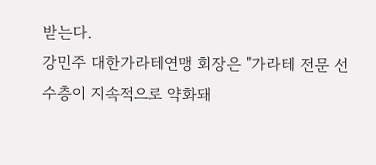받는다.
강민주 대한가라테연맹 회장은 "가라테 전문 선수층이 지속적으로 약화돼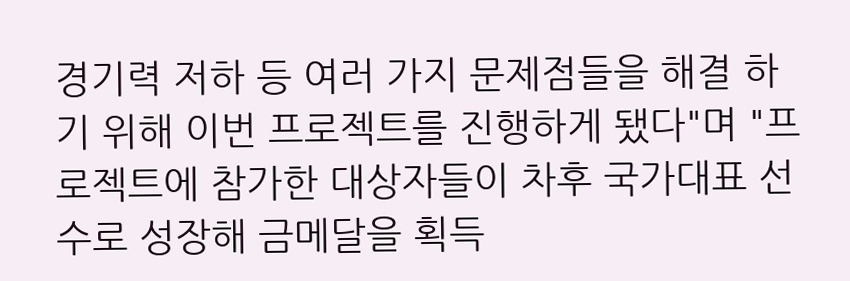경기력 저하 등 여러 가지 문제점들을 해결 하기 위해 이번 프로젝트를 진행하게 됐다"며 "프로젝트에 참가한 대상자들이 차후 국가대표 선수로 성장해 금메달을 획득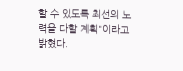할 수 있도록 최선의 노력을 다할 계획"이라고 밝혔다.